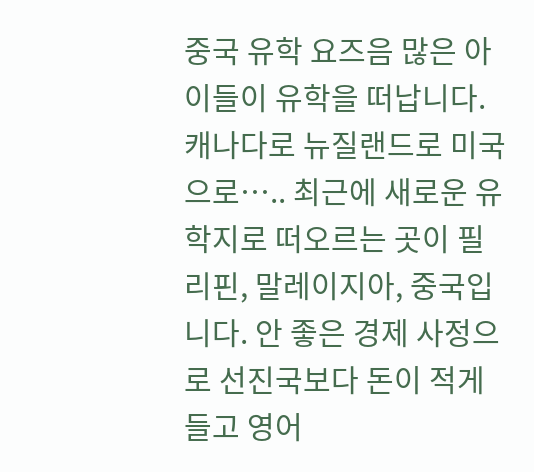중국 유학 요즈음 많은 아이들이 유학을 떠납니다. 캐나다로 뉴질랜드로 미국으로….. 최근에 새로운 유학지로 떠오르는 곳이 필리핀, 말레이지아, 중국입니다. 안 좋은 경제 사정으로 선진국보다 돈이 적게 들고 영어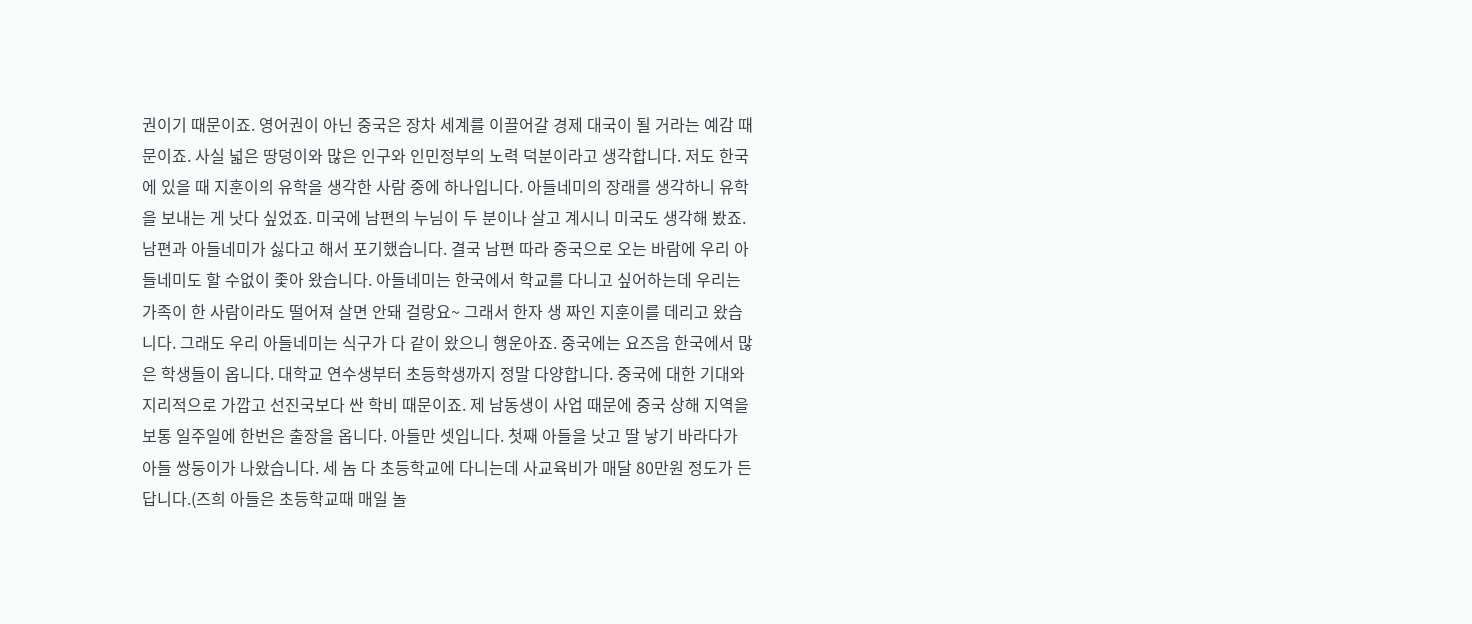권이기 때문이죠. 영어권이 아닌 중국은 장차 세계를 이끌어갈 경제 대국이 될 거라는 예감 때문이죠. 사실 넓은 땅덩이와 많은 인구와 인민정부의 노력 덕분이라고 생각합니다. 저도 한국에 있을 때 지훈이의 유학을 생각한 사람 중에 하나입니다. 아들네미의 장래를 생각하니 유학을 보내는 게 낫다 싶었죠. 미국에 남편의 누님이 두 분이나 살고 계시니 미국도 생각해 봤죠. 남편과 아들네미가 싫다고 해서 포기했습니다. 결국 남편 따라 중국으로 오는 바람에 우리 아들네미도 할 수없이 좇아 왔습니다. 아들네미는 한국에서 학교를 다니고 싶어하는데 우리는 가족이 한 사람이라도 떨어져 살면 안돼 걸랑요~ 그래서 한자 생 짜인 지훈이를 데리고 왔습니다. 그래도 우리 아들네미는 식구가 다 같이 왔으니 행운아죠. 중국에는 요즈음 한국에서 많은 학생들이 옵니다. 대학교 연수생부터 초등학생까지 정말 다양합니다. 중국에 대한 기대와 지리적으로 가깝고 선진국보다 싼 학비 때문이죠. 제 남동생이 사업 때문에 중국 상해 지역을 보통 일주일에 한번은 출장을 옵니다. 아들만 셋입니다. 첫째 아들을 낫고 딸 낳기 바라다가 아들 쌍둥이가 나왔습니다. 세 놈 다 초등학교에 다니는데 사교육비가 매달 80만원 정도가 든답니다.(즈희 아들은 초등학교때 매일 놀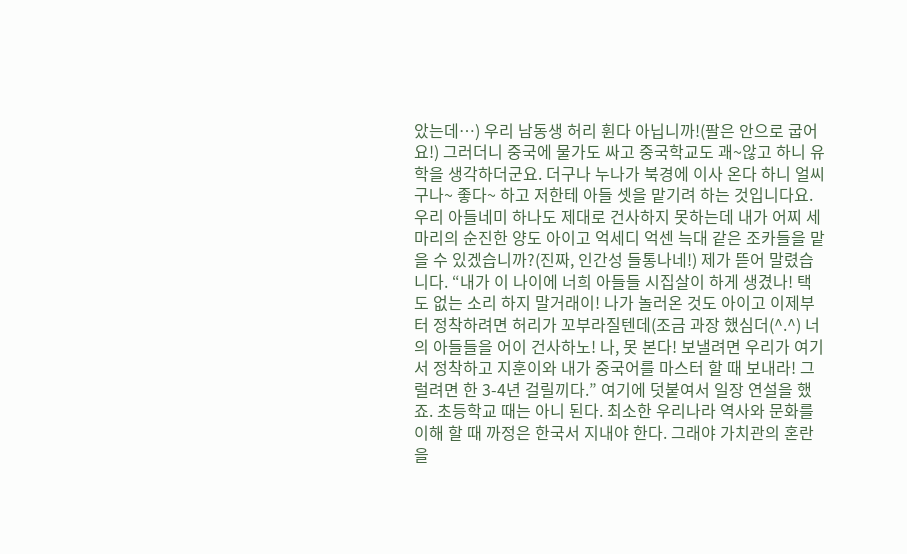았는데…) 우리 남동생 허리 휜다 아닙니까!(팔은 안으로 굽어요!) 그러더니 중국에 물가도 싸고 중국학교도 괘~않고 하니 유학을 생각하더군요. 더구나 누나가 북경에 이사 온다 하니 얼씨구나~ 좋다~ 하고 저한테 아들 셋을 맡기려 하는 것입니다요. 우리 아들네미 하나도 제대로 건사하지 못하는데 내가 어찌 세 마리의 순진한 양도 아이고 억세디 억센 늑대 같은 조카들을 맡을 수 있겠습니까?(진짜, 인간성 들통나네!) 제가 뜯어 말렸습니다. “내가 이 나이에 너희 아들들 시집살이 하게 생겼나! 택 도 없는 소리 하지 말거래이! 나가 놀러온 것도 아이고 이제부터 정착하려면 허리가 꼬부라질텐데(조금 과장 했심더(^.^) 너의 아들들을 어이 건사하노! 나, 못 본다! 보낼려면 우리가 여기서 정착하고 지훈이와 내가 중국어를 마스터 할 때 보내라! 그럴려면 한 3-4년 걸릴끼다.” 여기에 덧붙여서 일장 연설을 했죠. 초등학교 때는 아니 된다. 최소한 우리나라 역사와 문화를 이해 할 때 까정은 한국서 지내야 한다. 그래야 가치관의 혼란을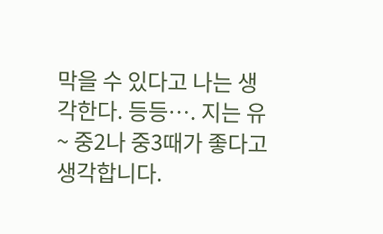막을 수 있다고 나는 생각한다. 등등…. 지는 유~ 중2나 중3때가 좋다고 생각합니다.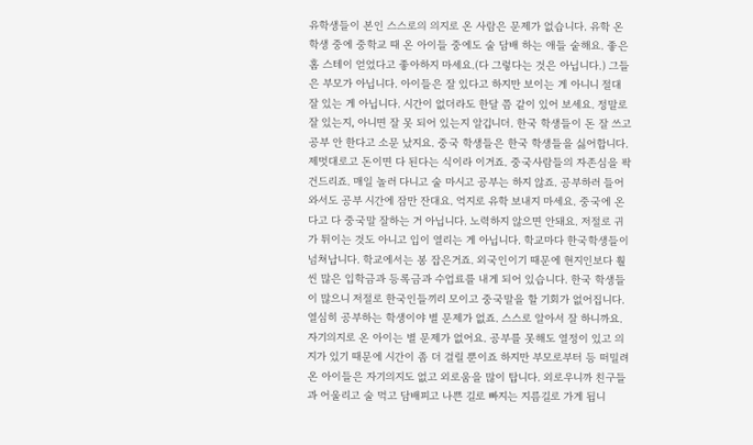유학생들이 본인 스스로의 의지로 온 사람은 문제가 없습니다. 유학 온 학생 중에 중학교 때 온 아이들 중에도 술 담배 하는 애들 숱해요. 좋은 홈 스테이 얻었다고 좋아하지 마세요.(다 그렇다는 것은 아닙니다.) 그들은 부모가 아닙니다. 아이들은 잘 있다고 하지만 보이는 게 아니니 절대 잘 있는 게 아닙니다. 시간이 없더라도 한달 쯤 같이 있어 보세요. 정말로 잘 있는지, 아니면 잘 못 되어 있는지 알깁니더. 한국 학생들이 돈 잘 쓰고 공부 안 한다고 소문 났지요. 중국 학생들은 한국 학생들을 싫어합니다. 제멋대로고 돈이면 다 된다는 식이라 이거죠. 중국사람들의 자존심을 팍 건드리죠. 매일 놀러 다니고 술 마시고 공부는 하지 않죠. 공부하러 들어 와서도 공부 시간에 잠만 잔대요. 억지로 유학 보내지 마세요. 중국에 온다고 다 중국말 잘하는 거 아닙니다. 노력하지 않으면 안돼요. 저절로 귀가 튀이는 것도 아니고 입이 열리는 게 아닙니다. 학교마다 한국학생들이 넘쳐납니다. 학교에서는 봉 잡은거죠. 외국인이기 때문에 현지인보다 훨씬 많은 입학금과 등록금과 수업료를 내게 되어 있습니다. 한국 학생들이 많으니 저절로 한국인들끼리 모이고 중국말을 할 기회가 없어집니다. 열심히 공부하는 학생이야 별 문제가 없죠. 스스로 알아서 잘 하니까요. 자기의지로 온 아이는 별 문제가 없어요. 공부를 못해도 열정이 있고 의지가 있기 때문에 시간이 좀 더 걸릴 뿐이죠 하지만 부모로부터 등 떠밀려 온 아이들은 자기의지도 없고 외로움을 많이 탑니다. 외로우니까 친구들과 어울리고 술 먹고 담배피고 나쁜 길로 빠지는 지름길로 가게 됩니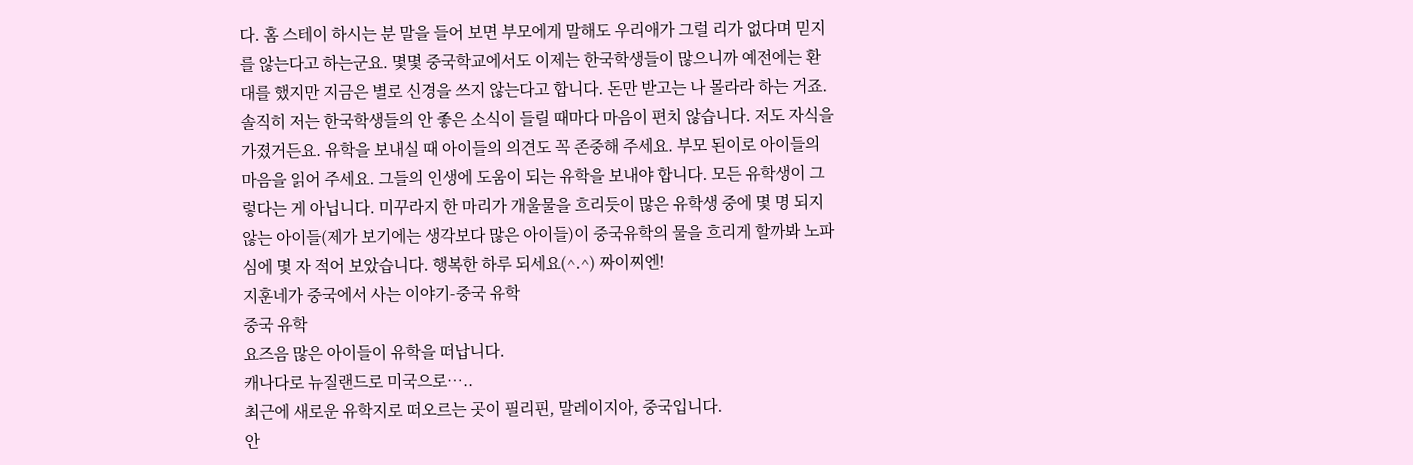다. 홈 스테이 하시는 분 말을 들어 보면 부모에게 말해도 우리애가 그럴 리가 없다며 믿지를 않는다고 하는군요. 몇몇 중국학교에서도 이제는 한국학생들이 많으니까 예전에는 환대를 했지만 지금은 별로 신경을 쓰지 않는다고 합니다. 돈만 받고는 나 몰라라 하는 거죠. 솔직히 저는 한국학생들의 안 좋은 소식이 들릴 때마다 마음이 편치 않습니다. 저도 자식을 가졌거든요. 유학을 보내실 때 아이들의 의견도 꼭 존중해 주세요. 부모 된이로 아이들의 마음을 읽어 주세요. 그들의 인생에 도움이 되는 유학을 보내야 합니다. 모든 유학생이 그렇다는 게 아닙니다. 미꾸라지 한 마리가 개울물을 흐리듯이 많은 유학생 중에 몇 명 되지 않는 아이들(제가 보기에는 생각보다 많은 아이들)이 중국유학의 물을 흐리게 할까봐 노파심에 몇 자 적어 보았습니다. 행복한 하루 되세요(^.^) 짜이찌엔!
지훈네가 중국에서 사는 이야기-중국 유학
중국 유학
요즈음 많은 아이들이 유학을 떠납니다.
캐나다로 뉴질랜드로 미국으로…..
최근에 새로운 유학지로 떠오르는 곳이 필리핀, 말레이지아, 중국입니다.
안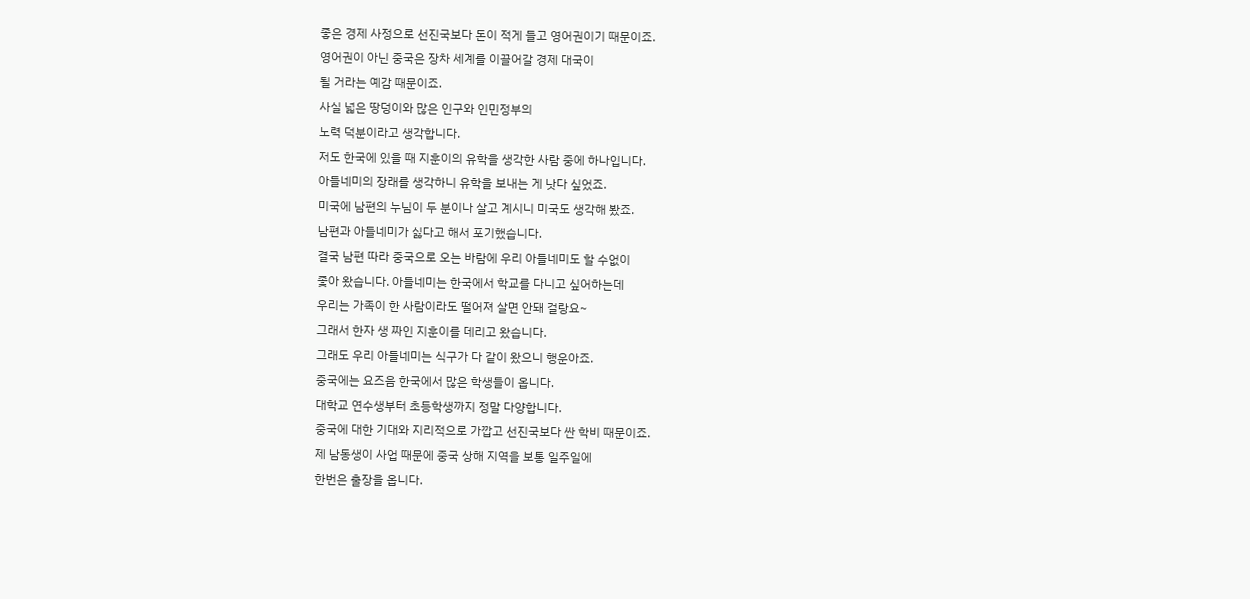좋은 경제 사정으로 선진국보다 돈이 적게 들고 영어권이기 때문이죠.
영어권이 아닌 중국은 장차 세계를 이끌어갈 경제 대국이
될 거라는 예감 때문이죠.
사실 넓은 땅덩이와 많은 인구와 인민정부의
노력 덕분이라고 생각합니다.
저도 한국에 있을 때 지훈이의 유학을 생각한 사람 중에 하나입니다.
아들네미의 장래를 생각하니 유학을 보내는 게 낫다 싶었죠.
미국에 남편의 누님이 두 분이나 살고 계시니 미국도 생각해 봤죠.
남편과 아들네미가 싫다고 해서 포기했습니다.
결국 남편 따라 중국으로 오는 바람에 우리 아들네미도 할 수없이
좇아 왔습니다. 아들네미는 한국에서 학교를 다니고 싶어하는데
우리는 가족이 한 사람이라도 떨어져 살면 안돼 걸랑요~
그래서 한자 생 짜인 지훈이를 데리고 왔습니다.
그래도 우리 아들네미는 식구가 다 같이 왔으니 행운아죠.
중국에는 요즈음 한국에서 많은 학생들이 옵니다.
대학교 연수생부터 초등학생까지 정말 다양합니다.
중국에 대한 기대와 지리적으로 가깝고 선진국보다 싼 학비 때문이죠.
제 남동생이 사업 때문에 중국 상해 지역을 보통 일주일에
한번은 출장을 옵니다.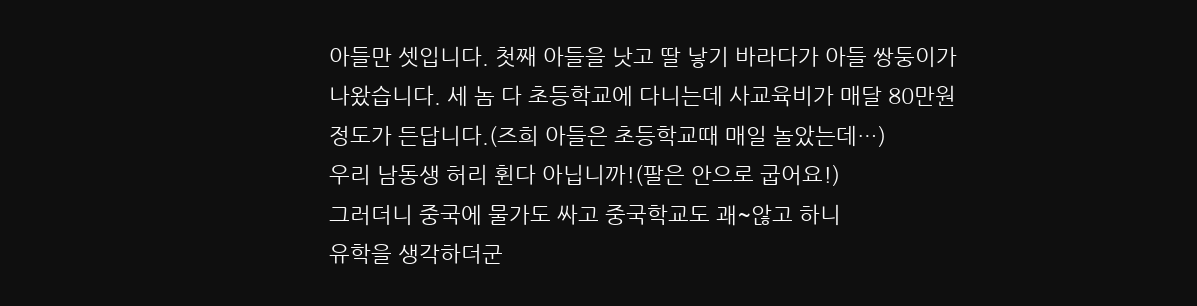아들만 셋입니다. 첫째 아들을 낫고 딸 낳기 바라다가 아들 쌍둥이가
나왔습니다. 세 놈 다 초등학교에 다니는데 사교육비가 매달 80만원
정도가 든답니다.(즈희 아들은 초등학교때 매일 놀았는데…)
우리 남동생 허리 휜다 아닙니까!(팔은 안으로 굽어요!)
그러더니 중국에 물가도 싸고 중국학교도 괘~않고 하니
유학을 생각하더군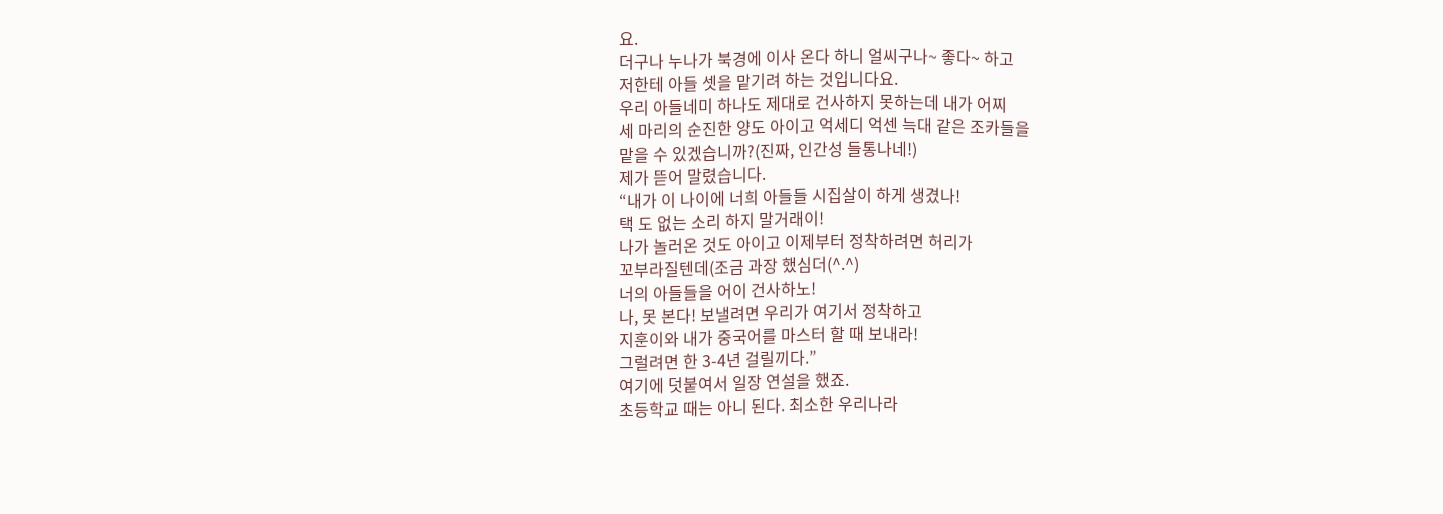요.
더구나 누나가 북경에 이사 온다 하니 얼씨구나~ 좋다~ 하고
저한테 아들 셋을 맡기려 하는 것입니다요.
우리 아들네미 하나도 제대로 건사하지 못하는데 내가 어찌
세 마리의 순진한 양도 아이고 억세디 억센 늑대 같은 조카들을
맡을 수 있겠습니까?(진짜, 인간성 들통나네!)
제가 뜯어 말렸습니다.
“내가 이 나이에 너희 아들들 시집살이 하게 생겼나!
택 도 없는 소리 하지 말거래이!
나가 놀러온 것도 아이고 이제부터 정착하려면 허리가
꼬부라질텐데(조금 과장 했심더(^.^)
너의 아들들을 어이 건사하노!
나, 못 본다! 보낼려면 우리가 여기서 정착하고
지훈이와 내가 중국어를 마스터 할 때 보내라!
그럴려면 한 3-4년 걸릴끼다.”
여기에 덧붙여서 일장 연설을 했죠.
초등학교 때는 아니 된다. 최소한 우리나라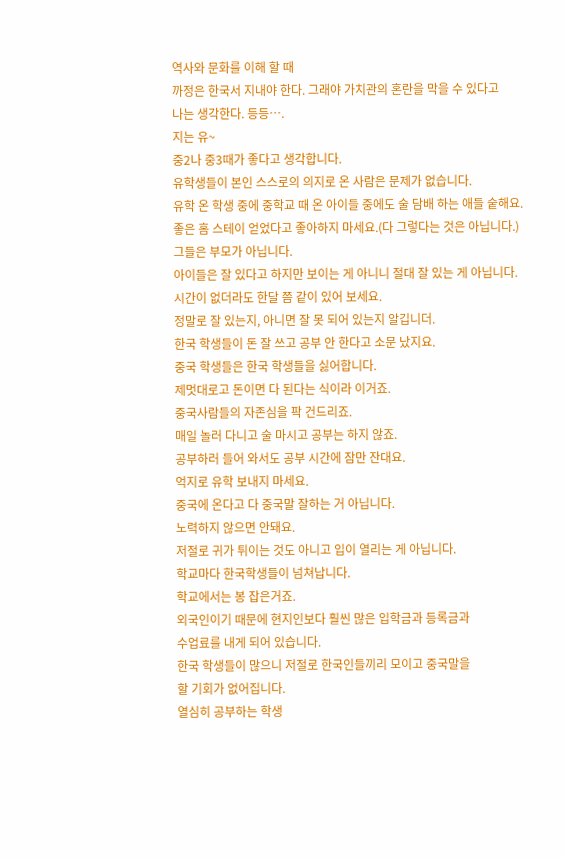역사와 문화를 이해 할 때
까정은 한국서 지내야 한다. 그래야 가치관의 혼란을 막을 수 있다고
나는 생각한다. 등등….
지는 유~
중2나 중3때가 좋다고 생각합니다.
유학생들이 본인 스스로의 의지로 온 사람은 문제가 없습니다.
유학 온 학생 중에 중학교 때 온 아이들 중에도 술 담배 하는 애들 숱해요.
좋은 홈 스테이 얻었다고 좋아하지 마세요.(다 그렇다는 것은 아닙니다.)
그들은 부모가 아닙니다.
아이들은 잘 있다고 하지만 보이는 게 아니니 절대 잘 있는 게 아닙니다.
시간이 없더라도 한달 쯤 같이 있어 보세요.
정말로 잘 있는지, 아니면 잘 못 되어 있는지 알깁니더.
한국 학생들이 돈 잘 쓰고 공부 안 한다고 소문 났지요.
중국 학생들은 한국 학생들을 싫어합니다.
제멋대로고 돈이면 다 된다는 식이라 이거죠.
중국사람들의 자존심을 팍 건드리죠.
매일 놀러 다니고 술 마시고 공부는 하지 않죠.
공부하러 들어 와서도 공부 시간에 잠만 잔대요.
억지로 유학 보내지 마세요.
중국에 온다고 다 중국말 잘하는 거 아닙니다.
노력하지 않으면 안돼요.
저절로 귀가 튀이는 것도 아니고 입이 열리는 게 아닙니다.
학교마다 한국학생들이 넘쳐납니다.
학교에서는 봉 잡은거죠.
외국인이기 때문에 현지인보다 훨씬 많은 입학금과 등록금과
수업료를 내게 되어 있습니다.
한국 학생들이 많으니 저절로 한국인들끼리 모이고 중국말을
할 기회가 없어집니다.
열심히 공부하는 학생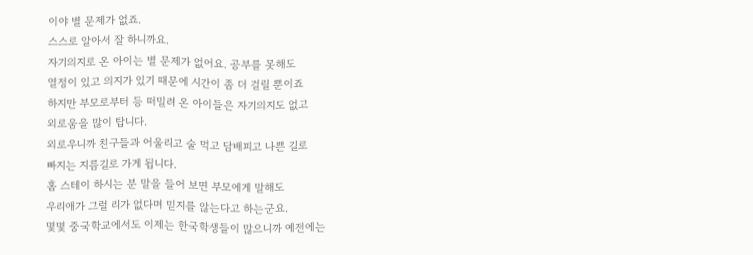이야 별 문제가 없죠.
스스로 알아서 잘 하니까요.
자기의지로 온 아이는 별 문제가 없어요. 공부를 못해도
열정이 있고 의지가 있기 때문에 시간이 좀 더 걸릴 뿐이죠
하지만 부모로부터 등 떠밀려 온 아이들은 자기의지도 없고
외로움을 많이 탑니다.
외로우니까 친구들과 어울리고 술 먹고 담배피고 나쁜 길로
빠지는 지름길로 가게 됩니다.
홈 스테이 하시는 분 말을 들어 보면 부모에게 말해도
우리애가 그럴 리가 없다며 믿지를 않는다고 하는군요.
몇몇 중국학교에서도 이제는 한국학생들이 많으니까 예전에는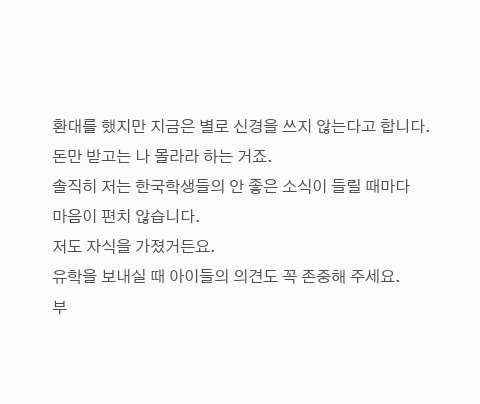환대를 했지만 지금은 별로 신경을 쓰지 않는다고 합니다.
돈만 받고는 나 몰라라 하는 거죠.
솔직히 저는 한국학생들의 안 좋은 소식이 들릴 때마다
마음이 편치 않습니다.
저도 자식을 가졌거든요.
유학을 보내실 때 아이들의 의견도 꼭 존중해 주세요.
부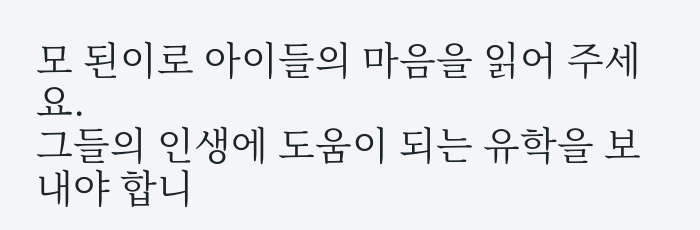모 된이로 아이들의 마음을 읽어 주세요.
그들의 인생에 도움이 되는 유학을 보내야 합니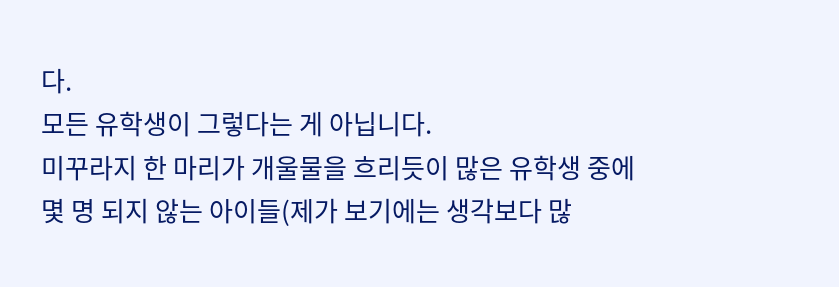다.
모든 유학생이 그렇다는 게 아닙니다.
미꾸라지 한 마리가 개울물을 흐리듯이 많은 유학생 중에
몇 명 되지 않는 아이들(제가 보기에는 생각보다 많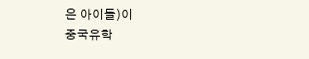은 아이들)이
중국유학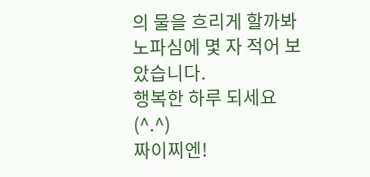의 물을 흐리게 할까봐 노파심에 몇 자 적어 보았습니다.
행복한 하루 되세요(^.^)
짜이찌엔!